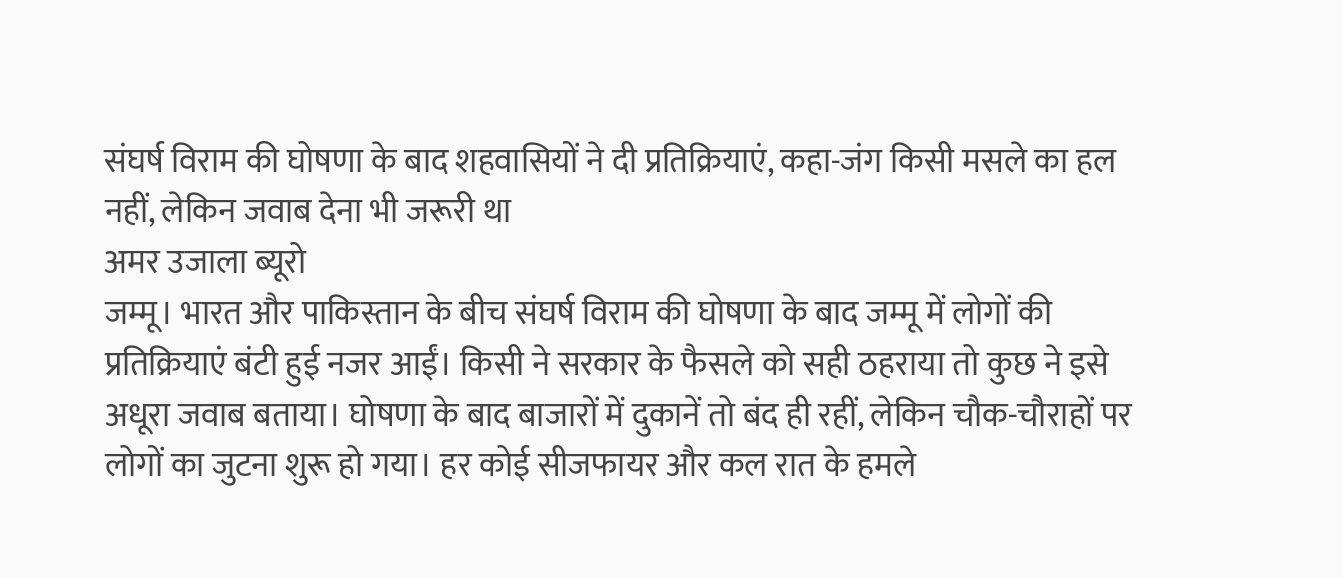संघर्ष विराम की घोषणा के बाद शहवासियों ने दी प्रतिक्रियाएं, कहा-जंग किसी मसले का हल नहीं, लेकिन जवाब देना भी जरूरी था
अमर उजाला ब्यूरो
जम्मू। भारत और पाकिस्तान के बीच संघर्ष विराम की घोषणा के बाद जम्मू में लोगों की प्रतिक्रियाएं बंटी हुई नजर आईं। किसी ने सरकार के फैसले को सही ठहराया तो कुछ ने इसे अधूरा जवाब बताया। घोषणा के बाद बाजारों में दुकानें तो बंद ही रहीं, लेकिन चौक-चौराहों पर लोगों का जुटना शुरू हो गया। हर कोई सीजफायर और कल रात के हमले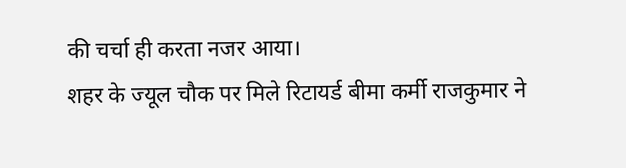की चर्चा ही करता नजर आया।
शहर के ज्यूल चौक पर मिले रिटायर्ड बीमा कर्मी राजकुमार ने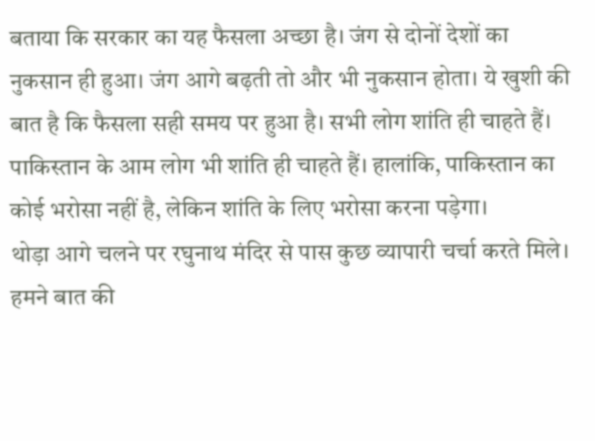बताया कि सरकार का यह फैसला अच्छा है। जंग से दोनों देशों का नुकसान ही हुआ। जंग आगे बढ़ती तो और भी नुकसान होता। ये खुशी की बात है कि फैसला सही समय पर हुआ है। सभी लोग शांति ही चाहते हैं। पाकिस्तान के आम लोग भी शांति ही चाहते हैं। हालांकि, पाकिस्तान का कोई भरोसा नहीं है, लेकिन शांति के लिए भरोसा करना पड़ेगा।
थोड़ा आगे चलने पर रघुनाथ मंदिर से पास कुछ व्यापारी चर्चा करते मिले। हमने बात की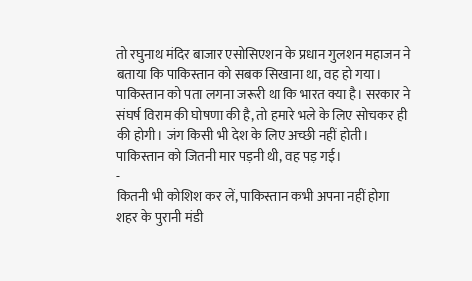तो रघुनाथ मंदिर बाजार एसोसिएशन के प्रधान गुलशन महाजन ने बताया कि पाकिस्तान को सबक सिखाना था, वह हो गया। पाकिस्तान को पता लगना जरूरी था कि भारत क्या है। सरकार ने संघर्ष विराम की घोषणा की है, तो हमारे भले के लिए सोचकर ही की होगी। जंग किसी भी देश के लिए अच्छी नहीं होती। पाकिस्तान को जितनी मार पड़नी थी, वह पड़ गई।
-
कितनी भी कोशिश कर लें, पाकिस्तान कभी अपना नहीं होगा
शहर के पुरानी मंडी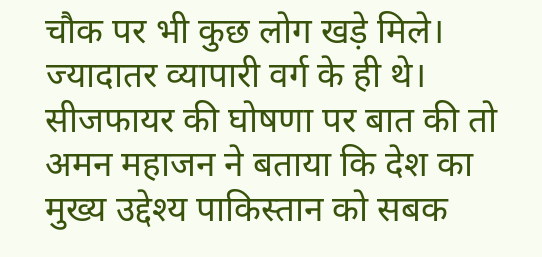चौक पर भी कुछ लोग खड़े मिले। ज्यादातर व्यापारी वर्ग के ही थे। सीजफायर की घोषणा पर बात की तो अमन महाजन ने बताया कि देश का मुख्य उद्देश्य पाकिस्तान को सबक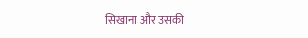सिखाना और उसकी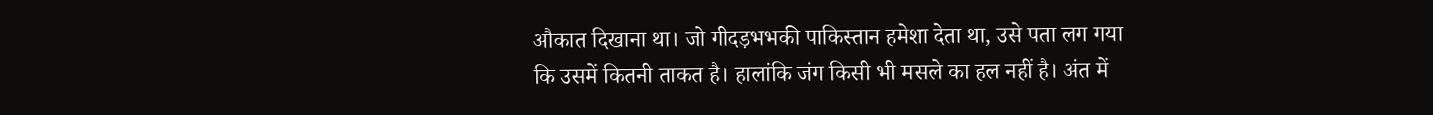औकात दिखाना था। जो गीदड़भभकी पाकिस्तान हमेशा देता था, उसे पता लग गया कि उसमें कितनी ताकत है। हालांकि जंग किसी भी मसले का हल नहीं है। अंत में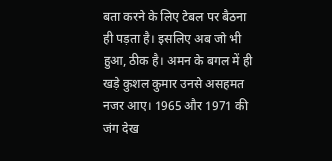बता करने के लिए टेबल पर बैठना ही पड़ता है। इसलिए अब जो भी हुआ, ठीक है। अमन के बगल में ही खड़े कुशल कुमार उनसे असहमत नजर आए। 1965 और 1971 की जंग देख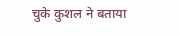चुके कुशल ने बताया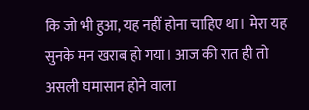कि जो भी हुआ, यह नहीं होना चाहिए था। मेरा यह सुनके मन खराब हो गया। आज की रात ही तो असली घमासान होने वाला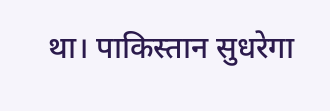था। पाकिस्तान सुधरेगा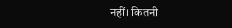नहीं। कितनी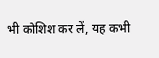भी कोशिश कर लें, यह कभी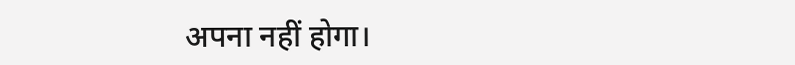अपना नहीं होगा।